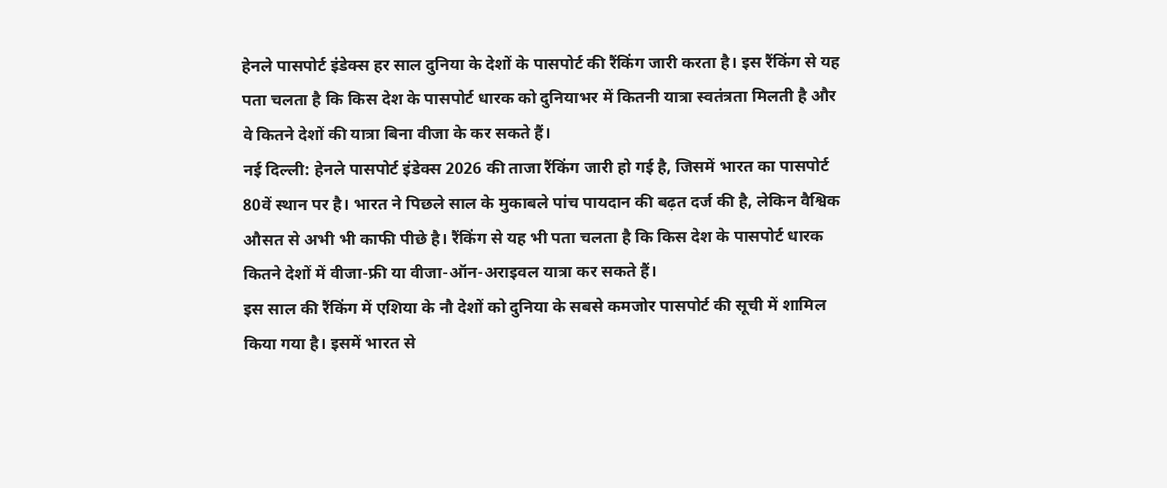हेनले पासपोर्ट इंडेक्स हर साल दुनिया के देशों के पासपोर्ट की रैंकिंग जारी करता है। इस रैंकिंग से यह पता चलता है कि किस देश के पासपोर्ट धारक को दुनियाभर में कितनी यात्रा स्वतंत्रता मिलती है और वे कितने देशों की यात्रा बिना वीजा के कर सकते हैं।
नई दिल्ली: हेनले पासपोर्ट इंडेक्स 2026 की ताजा रैंकिंग जारी हो गई है, जिसमें भारत का पासपोर्ट 80वें स्थान पर है। भारत ने पिछले साल के मुकाबले पांच पायदान की बढ़त दर्ज की है, लेकिन वैश्विक औसत से अभी भी काफी पीछे है। रैंकिंग से यह भी पता चलता है कि किस देश के पासपोर्ट धारक कितने देशों में वीजा-फ्री या वीजा-ऑन-अराइवल यात्रा कर सकते हैं।
इस साल की रैंकिंग में एशिया के नौ देशों को दुनिया के सबसे कमजोर पासपोर्ट की सूची में शामिल किया गया है। इसमें भारत से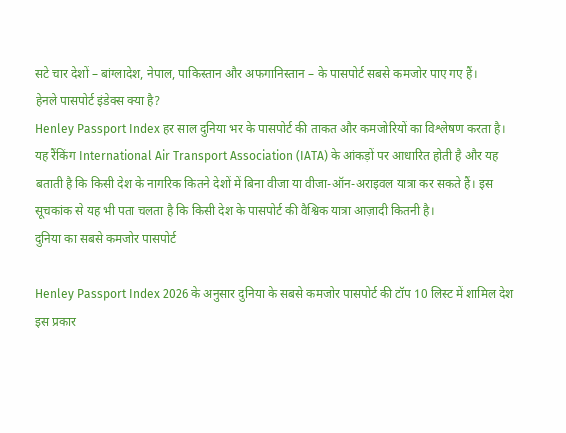सटे चार देशों – बांग्लादेश, नेपाल, पाकिस्तान और अफगानिस्तान – के पासपोर्ट सबसे कमजोर पाए गए हैं।
हेनले पासपोर्ट इंडेक्स क्या है?
Henley Passport Index हर साल दुनिया भर के पासपोर्ट की ताकत और कमजोरियों का विश्लेषण करता है। यह रैंकिंग International Air Transport Association (IATA) के आंकड़ों पर आधारित होती है और यह बताती है कि किसी देश के नागरिक कितने देशों में बिना वीजा या वीजा-ऑन-अराइवल यात्रा कर सकते हैं। इस सूचकांक से यह भी पता चलता है कि किसी देश के पासपोर्ट की वैश्विक यात्रा आज़ादी कितनी है।
दुनिया का सबसे कमजोर पासपोर्ट

Henley Passport Index 2026 के अनुसार दुनिया के सबसे कमजोर पासपोर्ट की टॉप 10 लिस्ट में शामिल देश इस प्रकार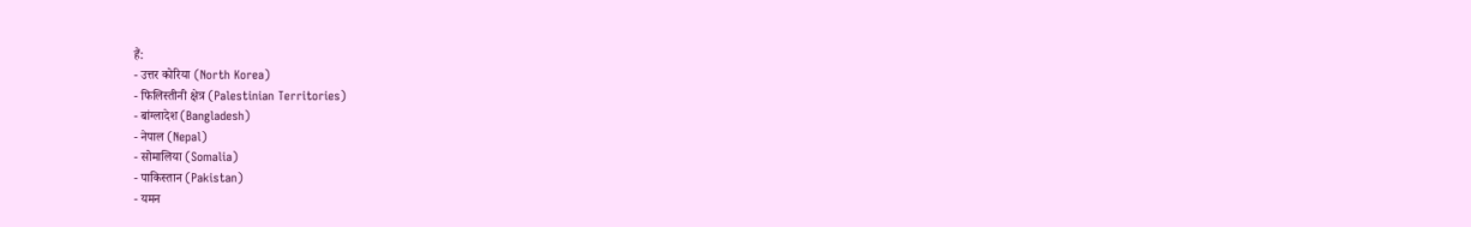हैं:
- उत्तर कोरिया (North Korea)
- फिलिस्तीनी क्षेत्र (Palestinian Territories)
- बांग्लादेश (Bangladesh)
- नेपाल (Nepal)
- सोमालिया (Somalia)
- पाकिस्तान (Pakistan)
- यमन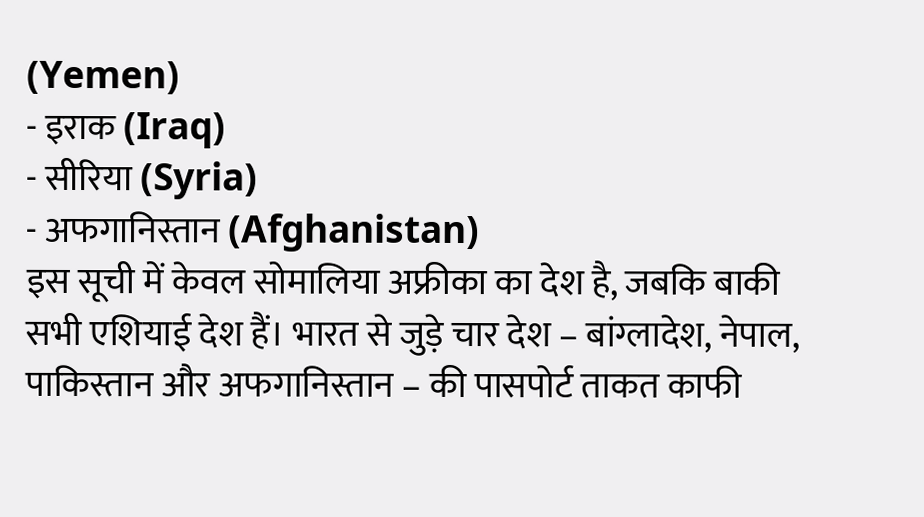(Yemen)
- इराक (Iraq)
- सीरिया (Syria)
- अफगानिस्तान (Afghanistan)
इस सूची में केवल सोमालिया अफ्रीका का देश है, जबकि बाकी सभी एशियाई देश हैं। भारत से जुड़े चार देश – बांग्लादेश, नेपाल, पाकिस्तान और अफगानिस्तान – की पासपोर्ट ताकत काफी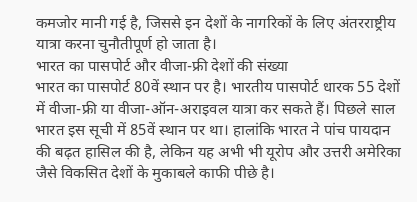कमजोर मानी गई है, जिससे इन देशों के नागरिकों के लिए अंतरराष्ट्रीय यात्रा करना चुनौतीपूर्ण हो जाता है।
भारत का पासपोर्ट और वीजा-फ्री देशों की संख्या
भारत का पासपोर्ट 80वें स्थान पर है। भारतीय पासपोर्ट धारक 55 देशों में वीजा-फ्री या वीजा-ऑन-अराइवल यात्रा कर सकते हैं। पिछले साल भारत इस सूची में 85वें स्थान पर था। हालांकि भारत ने पांच पायदान की बढ़त हासिल की है, लेकिन यह अभी भी यूरोप और उत्तरी अमेरिका जैसे विकसित देशों के मुकाबले काफी पीछे है।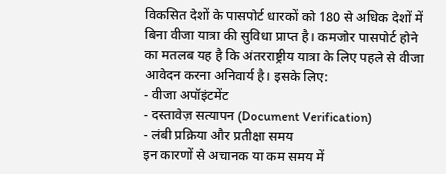विकसित देशों के पासपोर्ट धारकों को 180 से अधिक देशों में बिना वीजा यात्रा की सुविधा प्राप्त है। कमजोर पासपोर्ट होने का मतलब यह है कि अंतरराष्ट्रीय यात्रा के लिए पहले से वीजा आवेदन करना अनिवार्य है। इसके लिए:
- वीजा अपॉइंटमेंट
- दस्तावेज़ सत्यापन (Document Verification)
- लंबी प्रक्रिया और प्रतीक्षा समय
इन कारणों से अचानक या कम समय में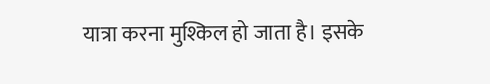यात्रा करना मुश्किल हो जाता है। इसके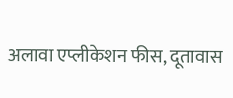अलावा एप्लीकेशन फीस, दूतावास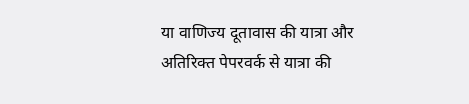या वाणिज्य दूतावास की यात्रा और अतिरिक्त पेपरवर्क से यात्रा की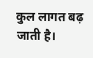कुल लागत बढ़ जाती है।